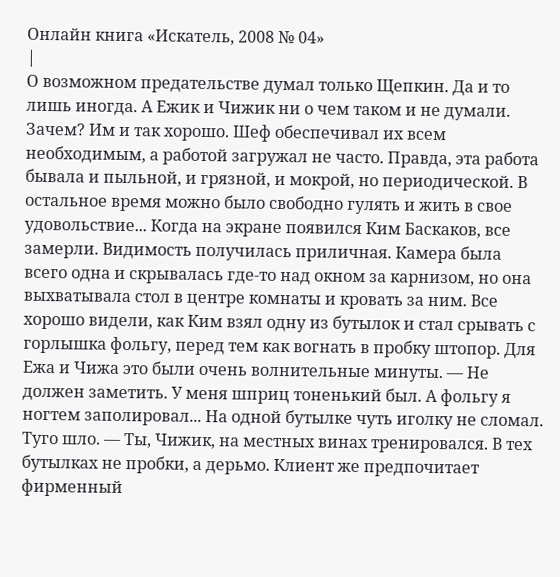Онлайн книга «Искатель, 2008 № 04»
|
О возможном предательстве думал только Щепкин. Да и то лишь иногда. А Ежик и Чижик ни о чем таком и не думали. Зачем? Им и так хорошо. Шеф обеспечивал их всем необходимым, а работой загружал не часто. Правда, эта работа бывала и пыльной, и грязной, и мокрой, но периодической. В остальное время можно было свободно гулять и жить в свое удовольствие... Когда на экране появился Ким Баскаков, все замерли. Видимость получилась приличная. Камера была всего одна и скрывалась где-то над окном за карнизом, но она выхватывала стол в центре комнаты и кровать за ним. Все хорошо видели, как Ким взял одну из бутылок и стал срывать с горлышка фольгу, перед тем как вогнать в пробку штопор. Для Ежа и Чижа это были очень волнительные минуты. — Не должен заметить. У меня шприц тоненький был. А фольгу я ногтем заполировал... На одной бутылке чуть иголку не сломал. Туго шло. — Ты, Чижик, на местных винах тренировался. В тех бутылках не пробки, а дерьмо. Клиент же предпочитает фирменный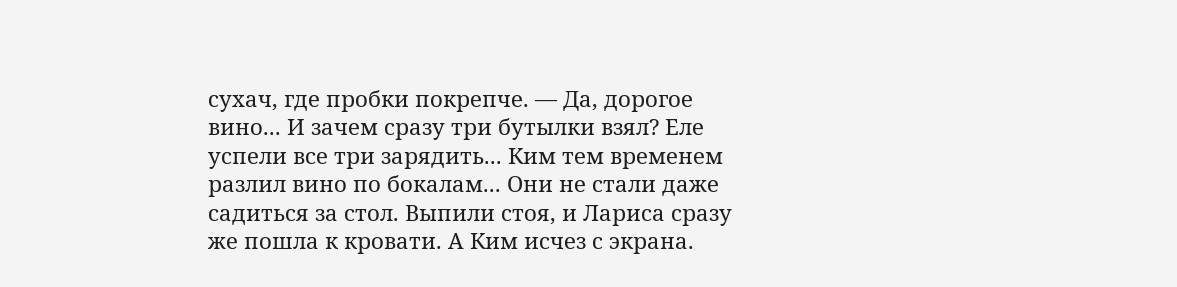сухач, где пробки покрепче. — Да, дорогое вино... И зачем сразу три бутылки взял? Еле успели все три зарядить... Ким тем временем разлил вино по бокалам... Они не стали даже садиться за стол. Выпили стоя, и Лариса сразу же пошла к кровати. А Ким исчез с экрана.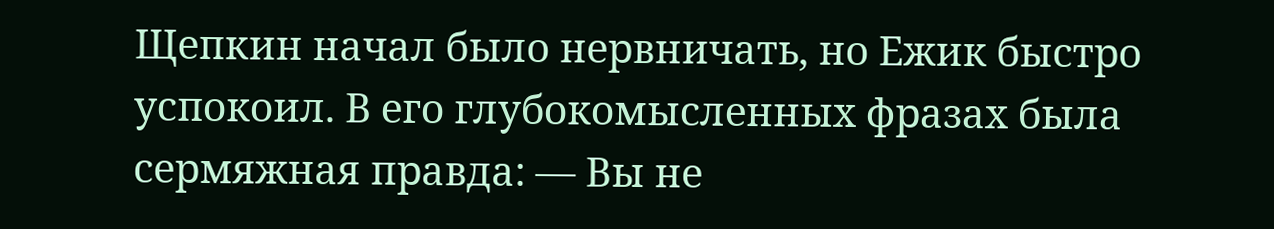Щепкин начал было нервничать, но Ежик быстро успокоил. В его глубокомысленных фразах была сермяжная правда: — Вы не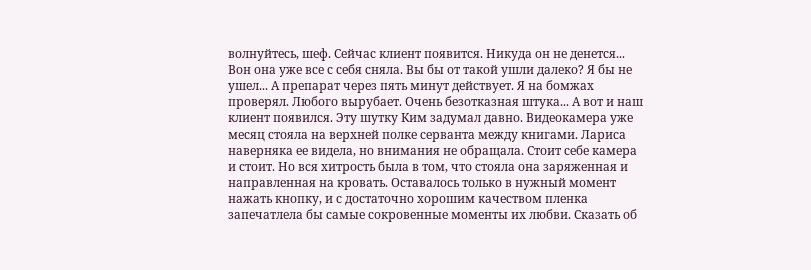волнуйтесь, шеф. Сейчас клиент появится. Никуда он не денется... Вон она уже все с себя сняла. Вы бы от такой ушли далеко? Я бы не ушел... А препарат через пять минут действует. Я на бомжах проверял. Любого вырубает. Очень безотказная штука... А вот и наш клиент появился. Эту шутку Ким задумал давно. Видеокамера уже месяц стояла на верхней полке серванта между книгами. Лариса наверняка ее видела, но внимания не обращала. Стоит себе камера и стоит. Но вся хитрость была в том, что стояла она заряженная и направленная на кровать. Оставалось только в нужный момент нажать кнопку, и с достаточно хорошим качеством пленка запечатлела бы самые сокровенные моменты их любви. Сказать об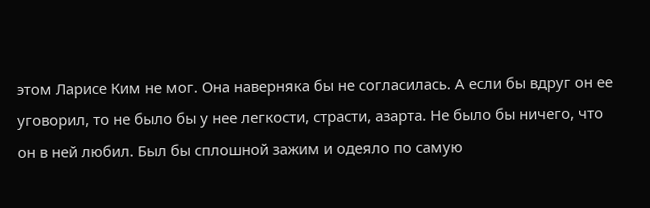этом Ларисе Ким не мог. Она наверняка бы не согласилась. А если бы вдруг он ее уговорил, то не было бы у нее легкости, страсти, азарта. Не было бы ничего, что он в ней любил. Был бы сплошной зажим и одеяло по самую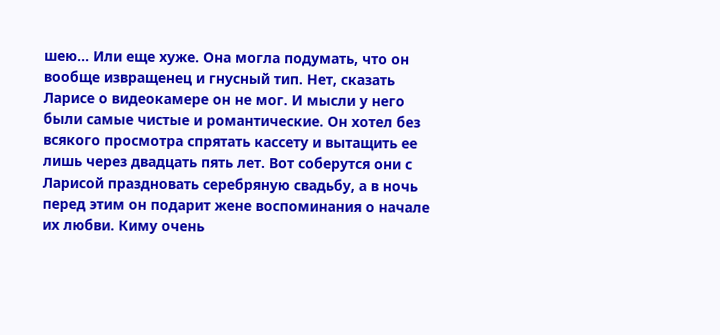шею... Или еще хуже. Она могла подумать, что он вообще извращенец и гнусный тип. Нет, сказать Ларисе о видеокамере он не мог. И мысли у него были самые чистые и романтические. Он хотел без всякого просмотра спрятать кассету и вытащить ее лишь через двадцать пять лет. Вот соберутся они с Ларисой праздновать серебряную свадьбу, а в ночь перед этим он подарит жене воспоминания о начале их любви. Киму очень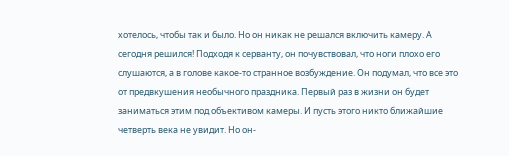хотелось, чтобы так и было. Но он никак не решался включить камеру. А сегодня решился! Подходя к серванту, он почувствовал, что ноги плохо его слушаются, а в голове какое-то странное возбуждение. Он подумал, что все это от предвкушения необычного праздника. Первый раз в жизни он будет заниматься этим под объективом камеры. И пусть этого никто ближайшие четверть века не увидит. Но он-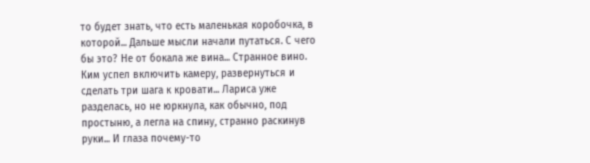то будет знать, что есть маленькая коробочка, в которой... Дальше мысли начали путаться. С чего бы это? Не от бокала же вина... Странное вино. Ким успел включить камеру, развернуться и сделать три шага к кровати... Лариса уже разделась, но не юркнула, как обычно, под простыню, а легла на спину, странно раскинув руки... И глаза почему-то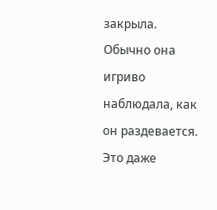закрыла. Обычно она игриво наблюдала, как он раздевается. Это даже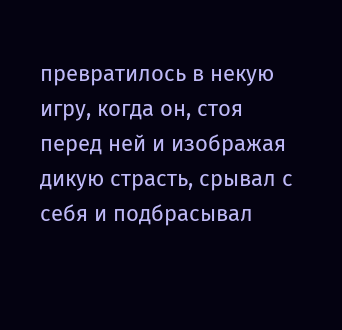превратилось в некую игру, когда он, стоя перед ней и изображая дикую страсть, срывал с себя и подбрасывал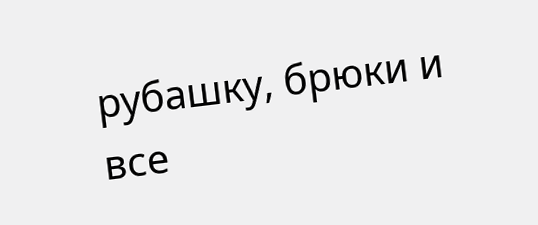рубашку, брюки и все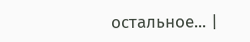остальное... |